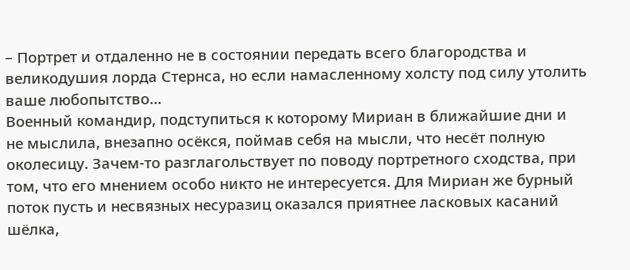– Портрет и отдаленно не в состоянии передать всего благородства и великодушия лорда Стернса, но если намасленному холсту под силу утолить ваше любопытство...
Военный командир, подступиться к которому Мириан в ближайшие дни и не мыслила, внезапно осёкся, поймав себя на мысли, что несёт полную околесицу. Зачем-то разглагольствует по поводу портретного сходства, при том, что его мнением особо никто не интересуется. Для Мириан же бурный поток пусть и несвязных несуразиц оказался приятнее ласковых касаний шёлка,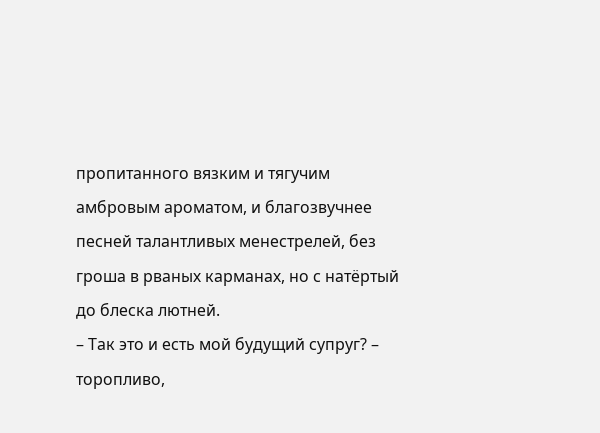пропитанного вязким и тягучим амбровым ароматом, и благозвучнее песней талантливых менестрелей, без гроша в рваных карманах, но с натёртый до блеска лютней.
– Так это и есть мой будущий супруг? – торопливо,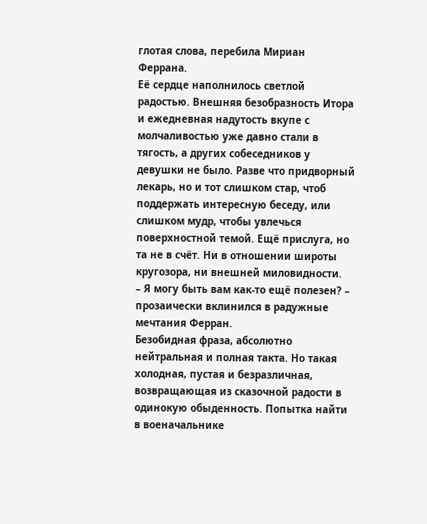глотая слова, перебила Мириан Феррана.
Её сердце наполнилось светлой радостью. Внешняя безобразность Итора и ежедневная надутость вкупе с молчаливостью уже давно стали в тягость, а других собеседников у девушки не было. Разве что придворный лекарь, но и тот слишком стар, чтоб поддержать интересную беседу, или слишком мудр, чтобы увлечься поверхностной темой. Ещё прислуга, но та не в счёт. Ни в отношении широты кругозора, ни внешней миловидности.
– Я могу быть вам как-то ещё полезен? – прозаически вклинился в радужные мечтания Ферран.
Безобидная фраза, абсолютно нейтральная и полная такта. Но такая холодная, пустая и безразличная, возвращающая из сказочной радости в одинокую обыденность. Попытка найти в военачальнике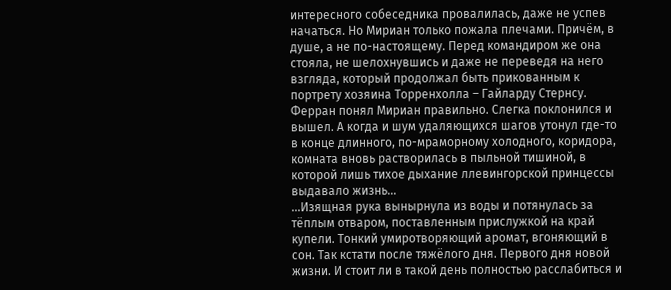интересного собеседника провалилась, даже не успев начаться. Но Мириан только пожала плечами. Причём, в душе, а не по-настоящему. Перед командиром же она стояла, не шелохнувшись и даже не переведя на него взгляда, который продолжал быть прикованным к портрету хозяина Торренхолла – Гайларду Стернсу.
Ферран понял Мириан правильно. Слегка поклонился и вышел. А когда и шум удаляющихся шагов утонул где-то в конце длинного, по-мраморному холодного, коридора, комната вновь растворилась в пыльной тишиной, в которой лишь тихое дыхание ллевингорской принцессы выдавало жизнь...
...Изящная рука вынырнула из воды и потянулась за тёплым отваром, поставленным прислужкой на край купели. Тонкий умиротворяющий аромат, вгоняющий в сон. Так кстати после тяжёлого дня. Первого дня новой жизни. И стоит ли в такой день полностью расслабиться и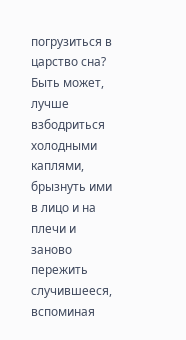погрузиться в царство сна? Быть может, лучше взбодриться холодными каплями, брызнуть ими в лицо и на плечи и заново пережить случившееся, вспоминая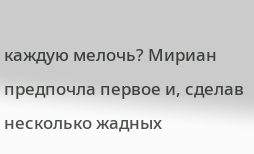каждую мелочь? Мириан предпочла первое и, сделав несколько жадных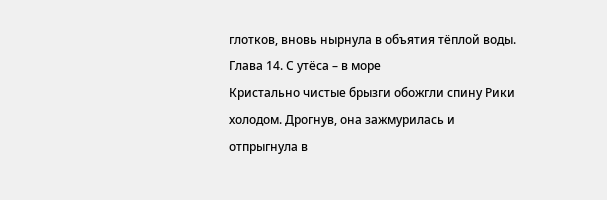глотков, вновь нырнула в объятия тёплой воды.
Глава 14. С утёса – в море
Кристально чистые брызги обожгли спину Рики холодом. Дрогнув, она зажмурилась и отпрыгнула в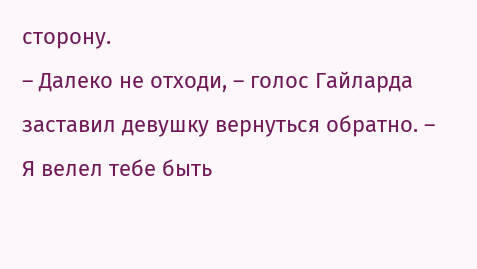сторону.
– Далеко не отходи, – голос Гайларда заставил девушку вернуться обратно. – Я велел тебе быть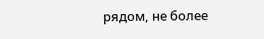рядом, не более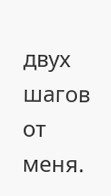двух шагов от меня.